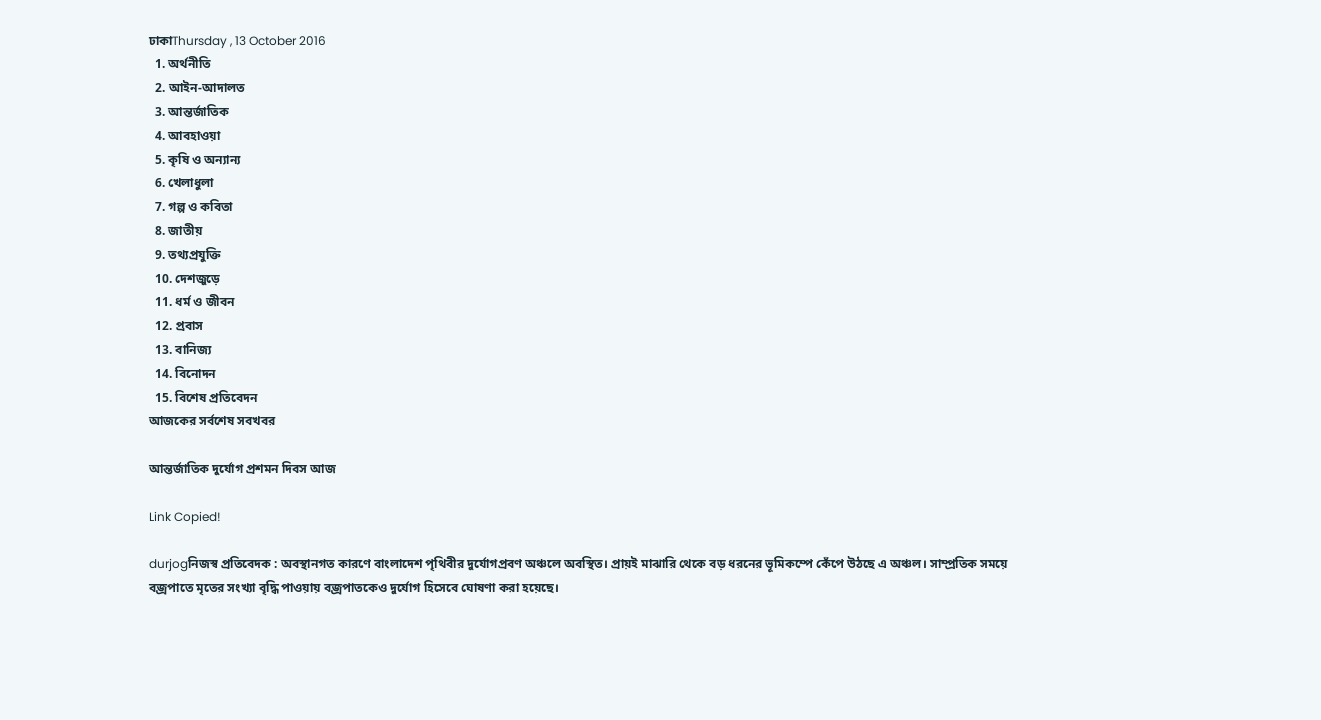ঢাকাThursday , 13 October 2016
  1. অর্থনীতি
  2. আইন-আদালত
  3. আন্তর্জাতিক
  4. আবহাওয়া
  5. কৃষি ও অন্যান্য
  6. খেলাধুলা
  7. গল্প ও কবিতা
  8. জাতীয়
  9. তথ্যপ্রযুক্তি
  10. দেশজুড়ে
  11. ধর্ম ও জীবন
  12. প্রবাস
  13. বানিজ্য
  14. বিনোদন
  15. বিশেষ প্রতিবেদন
আজকের সর্বশেষ সবখবর

আন্তর্জাতিক দুর্যোগ প্রশমন দিবস আজ

Link Copied!

durjogনিজস্ব প্রতিবেদক : অবস্থানগত কারণে বাংলাদেশ পৃথিবীর দুর্যোগপ্রবণ অঞ্চলে অবস্থিত। প্রায়ই মাঝারি থেকে বড় ধরনের ভূমিকম্পে কেঁপে উঠছে এ অঞ্চল। সাম্প্রতিক সময়ে বজ্রপাতে মৃতের সংখ্যা বৃদ্ধি পাওয়ায় বজ্রপাতকেও দুর্যোগ হিসেবে ঘোষণা করা হয়েছে।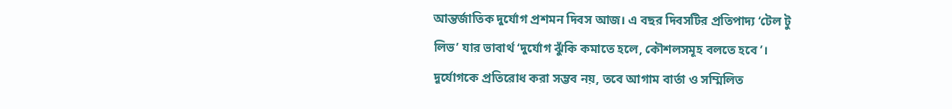আন্তর্জাতিক দুর্যোগ প্রশমন দিবস আজ। এ বছর দিবসটির প্রতিপাদ্য ‘টেল টু লিভ’ যার ভাবার্থ ‘দুর্যোগ ঝুঁকি কমাতে হলে, কৌশলসমূহ বলতে হবে’। দুর্যোগকে প্রতিরোধ করা সম্ভব নয়, তবে আগাম বার্তা ও সম্মিলিত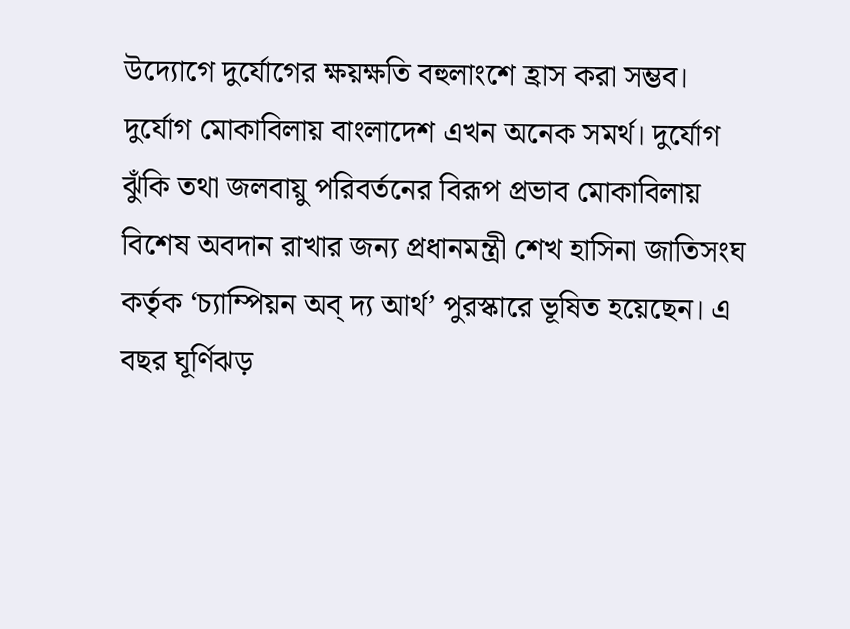উদ্যোগে দুর্যোগের ক্ষয়ক্ষতি বহুলাংশে হ্রাস করা সম্ভব।
দুর্যোগ মোকাবিলায় বাংলাদেশ এখন অনেক সমর্থ। দুর্যোগ ঝুঁকি তথা জলবায়ু পরিবর্তনের বিরূপ প্রভাব মোকাবিলায় বিশেষ অবদান রাখার জন্য প্রধানমন্ত্রী শেখ হাসিনা জাতিসংঘ কর্তৃক ‘চ্যাম্পিয়ন অব্ দ্য আর্থ’ পুরস্কারে ভূষিত হয়েছেন। এ বছর ঘূর্ণিঝড়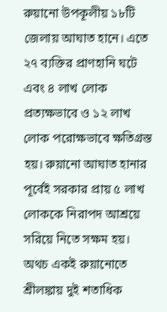রুয়ানো উপকূলীয় ১৮টি জেলায় আঘাত হানে। এতে ২৭ ব্যক্তির প্রাণহানি ঘটে এবং ৪ লাখ লোক প্রত্যক্ষভাবে ও ১২ লাখ লোক পরোক্ষভাবে ক্ষতিগ্রস্ত হয়। রুয়ানো আঘাত হানার পূর্বেই সরকার প্রায় ৫ লাখ লোককে নিরাপদ আশ্রয়ে সরিয়ে নিতে সক্ষম হয়। অথচ একই রুয়ানোতে শ্রীলঙ্কায় দুই শতাধিক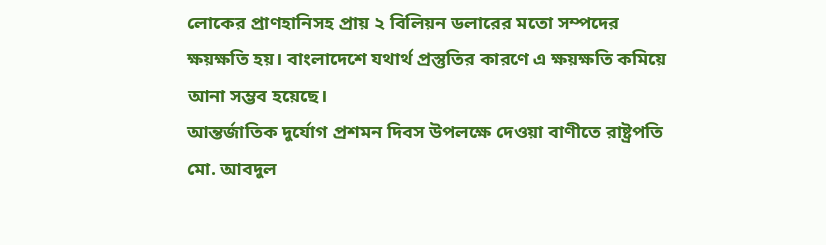লোকের প্রাণহানিসহ প্রায় ২ বিলিয়ন ডলারের মতো সম্পদের ক্ষয়ক্ষতি হয়। বাংলাদেশে যথার্থ প্রস্তুতির কারণে এ ক্ষয়ক্ষতি কমিয়ে আনা সম্ভব হয়েছে।
আন্তর্জাতিক দুর্যোগ প্রশমন দিবস উপলক্ষে দেওয়া বাণীতে রাষ্ট্রপতি মো. আবদুল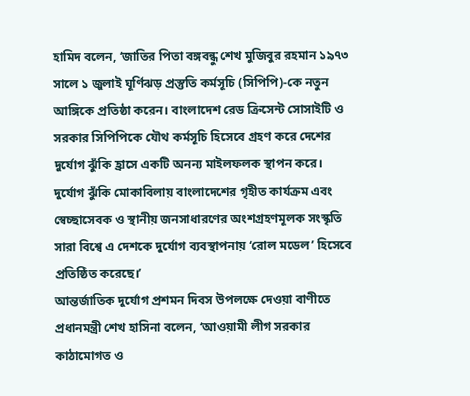হামিদ বলেন, ‘জাতির পিতা বঙ্গবন্ধু শেখ মুজিবুর রহমান ১৯৭৩ সালে ১ জুলাই ঘূর্ণিঝড় প্রস্তুতি কর্মসূচি (সিপিপি)-কে নতুন আঙ্গিকে প্রতিষ্ঠা করেন। বাংলাদেশ রেড ক্রিসেন্ট সোসাইটি ও সরকার সিপিপিকে যৌথ কর্মসূচি হিসেবে গ্রহণ করে দেশের দুর্যোগ ঝুঁকি হ্রাসে একটি অনন্য মাইলফলক স্থাপন করে। দুর্যোগ ঝুঁকি মোকাবিলায় বাংলাদেশের গৃহীত কার্যক্রম এবং স্বেচ্ছাসেবক ও স্থানীয় জনসাধারণের অংশগ্রহণমূলক সংস্কৃতি সারা বিশ্বে এ দেশকে দুর্যোগ ব্যবস্থাপনায় ‘রোল মডেল’ হিসেবে প্রতিষ্ঠিত করেছে।’
আন্তর্জাতিক দুর্যোগ প্রশমন দিবস উপলক্ষে দেওয়া বাণীতে প্রধানমন্ত্রী শেখ হাসিনা বলেন, ‘আওয়ামী লীগ সরকার কাঠামোগত ও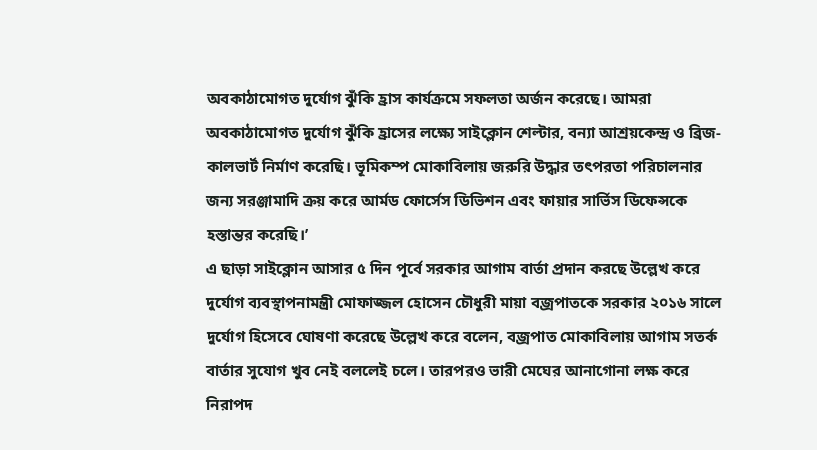অবকাঠামোগত দুর্যোগ ঝুঁকি হ্রাস কার্যক্রমে সফলতা অর্জন করেছে। আমরা অবকাঠামোগত দুর্যোগ ঝুঁকি হ্রাসের লক্ষ্যে সাইক্লোন শেল্টার, বন্যা আশ্রয়কেন্দ্র ও ব্রিজ-কালভার্ট নির্মাণ করেছি। ভূমিকম্প মোকাবিলায় জরুরি উদ্ধার তৎপরতা পরিচালনার জন্য সরঞ্জামাদি ক্রয় করে আর্মড ফোর্সেস ডিভিশন এবং ফায়ার সার্ভিস ডিফেন্সকে হস্তান্তর করেছি।’
এ ছাড়া সাইক্লোন আসার ৫ দিন পূর্বে সরকার আগাম বার্তা প্রদান করছে উল্লেখ করে দুর্যোগ ব্যবস্থাপনামন্ত্রী মোফাজ্জল হোসেন চৌধুরী মায়া বজ্রপাতকে সরকার ২০১৬ সালে দুর্যোগ হিসেবে ঘোষণা করেছে উল্লেখ করে বলেন, বজ্রপাত মোকাবিলায় আগাম সতর্ক বার্তার সুযোগ খুব নেই বললেই চলে। তারপরও ভারী মেঘের আনাগোনা লক্ষ করে নিরাপদ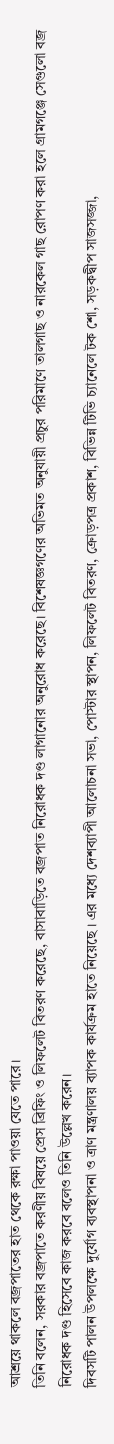আশ্রয়ে থাকলে বজ্রপাতের হাত থেকে রক্ষা পাওয়া যেতে পারে।
তিনি বলেন, সরকার বজ্রপাতে করণীয় বিষয়ে প্রেস ব্রিফিং ও লিফলেট বিতরণ করেছে, বাসাবাড়িতে বজ্রপাত নিরোধক দণ্ড লাগানোর অনুরোধ করেছে। বিশেষজ্ঞগণের অভিমত অনুযায়ী প্রচুর পরিমাণে তালগাছ ও নারকেল গাছ রোপণ করা হলে গ্রামগঞ্জে সেগুলো বজ্র নিরোধক দণ্ড হিসেবে কাজ করবে বলেও তিনি উল্লেখ করেন।
দিবসটি পালন উপলক্ষে দুর্যোগ ব্যবস্থাপনা ও ত্রাণ মন্ত্রণালয় ব্যাপক কার্যক্রম হাতে নিয়েছে । এর মধ্যে দেশব্যাপী আলোচনা সভা, পোস্টার স্থাপন, লিফলেট বিতরণ, ক্রোড়পত্র প্রকাশ, বিভিন্ন টিভি চ্যানেলে টক শো, সড়কদ্বীপ সাজসজ্জা,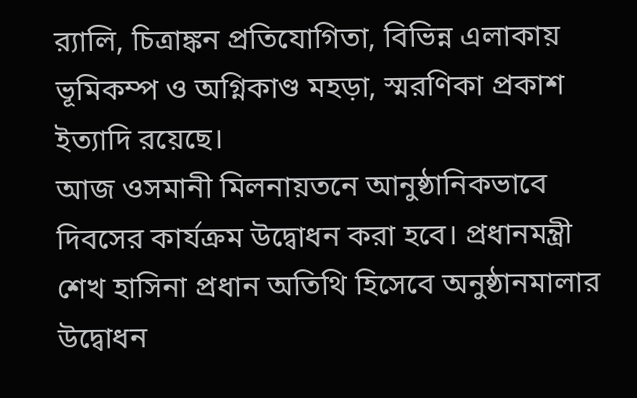র‌্যালি, চিত্রাঙ্কন প্রতিযোগিতা, বিভিন্ন এলাকায় ভূমিকম্প ও অগ্নিকাণ্ড মহড়া, স্মরণিকা প্রকাশ ইত্যাদি রয়েছে।
আজ ওসমানী মিলনায়তনে আনুষ্ঠানিকভাবে দিবসের কার্যক্রম উদ্বোধন করা হবে। প্রধানমন্ত্রী শেখ হাসিনা প্রধান অতিথি হিসেবে অনুষ্ঠানমালার উদ্বোধন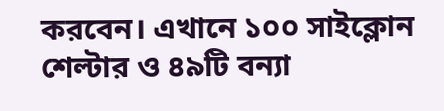করবেন। এখানে ১০০ সাইক্লোন শেল্টার ও ৪৯টি বন্যা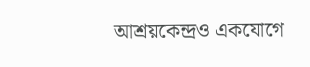আশ্রয়কেন্দ্রও একযোগে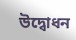উদ্বোধন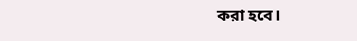করা হবে।